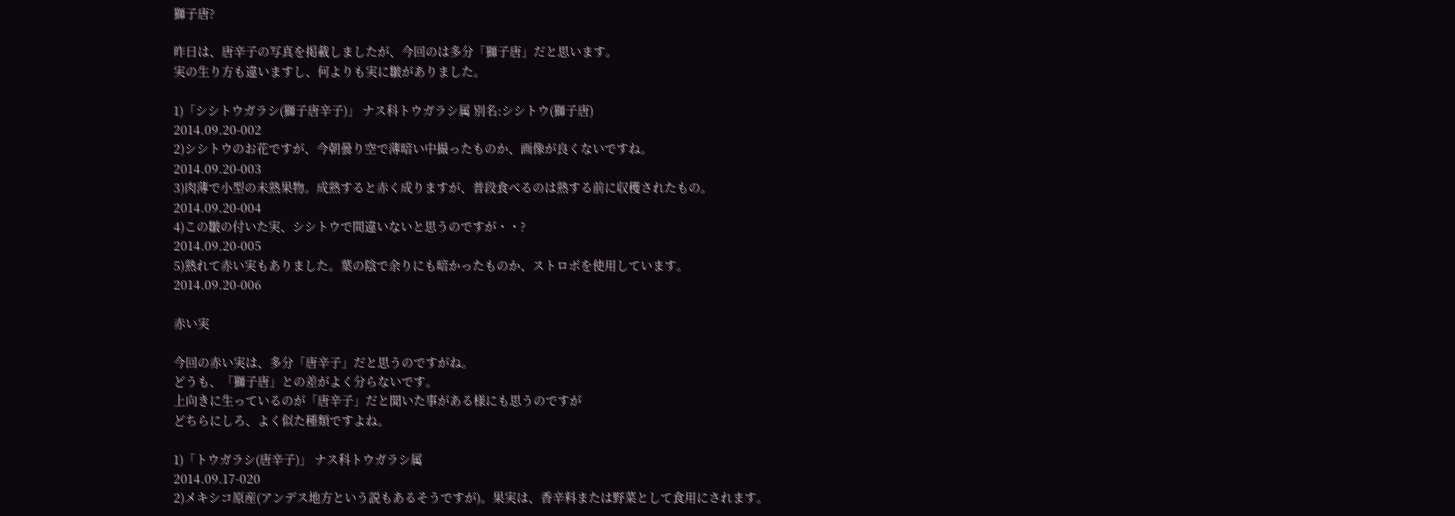獅子唐?

昨日は、唐辛子の写真を掲載しましたが、今回のは多分「獅子唐」だと思います。
実の生り方も違いますし、何よりも実に皺がありました。

1)「シシトウガラシ(獅子唐辛子)」 ナス科トウガラシ属 別名:シシトウ(獅子唐)
2014.09.20-002
2)シシトウのお花ですが、今朝曇り空で薄暗い中撮ったものか、画像が良くないですね。
2014.09.20-003
3)肉薄で小型の未熟果物。成熟すると赤く成りますが、普段食べるのは熟する前に収穫されたもの。
2014.09.20-004
4)この皺の付いた実、シシトウで間違いないと思うのですが・・?
2014.09.20-005
5)熟れて赤い実もありました。葉の陰で余りにも暗かったものか、ストロボを使用しています。
2014.09.20-006

赤い実

今回の赤い実は、多分「唐辛子」だと思うのですがね。
どうも、「獅子唐」との差がよく分らないです。
上向きに生っているのが「唐辛子」だと聞いた事がある様にも思うのですが
どちらにしろ、よく似た種類ですよね。

1)「トウガラシ(唐辛子)」 ナス科トウガラシ属
2014.09.17-020
2)メキシコ原産(アンデス地方という説もあるそうですが)。果実は、香辛料または野菜として食用にされます。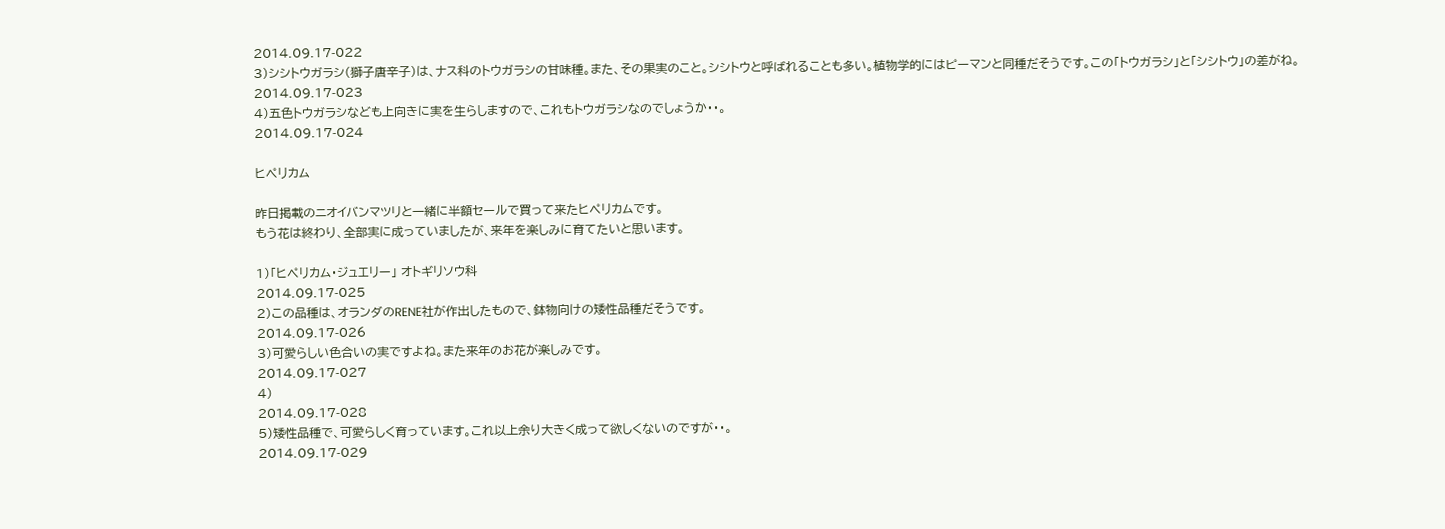2014.09.17-022
3)シシトウガラシ(獅子唐辛子)は、ナス科のトウガラシの甘味種。また、その果実のこと。シシトウと呼ばれることも多い。植物学的にはピーマンと同種だそうです。この「トウガラシ」と「シシトウ」の差がね。
2014.09.17-023
4)五色トウガラシなども上向きに実を生らしますので、これもトウガラシなのでしょうか・・。
2014.09.17-024

ヒペリカム

昨日掲載のニオイバンマツリと一緒に半額セールで買って来たヒペリカムです。
もう花は終わり、全部実に成っていましたが、来年を楽しみに育てたいと思います。

1)「ヒペリカム・ジュエリー」 オトギリソウ科
2014.09.17-025
2)この品種は、オランダのRENE社が作出したもので、鉢物向けの矮性品種だそうです。
2014.09.17-026
3)可愛らしい色合いの実ですよね。また来年のお花が楽しみです。
2014.09.17-027
4)
2014.09.17-028
5)矮性品種で、可愛らしく育っています。これ以上余り大きく成って欲しくないのですが・・。
2014.09.17-029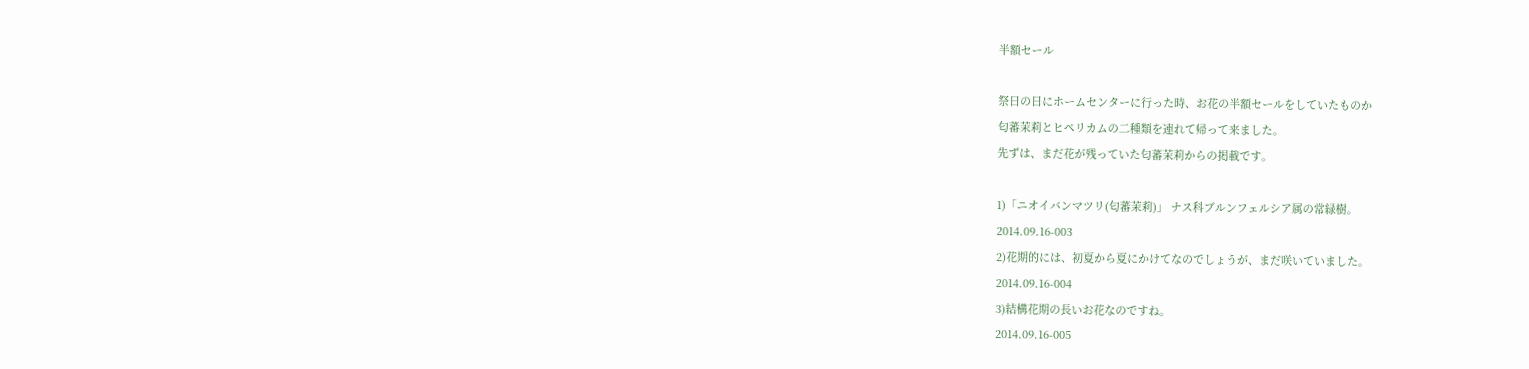半額セール

祭日の日にホームセンターに行った時、お花の半額セールをしていたものか
匂蕃茉莉とヒペリカムの二種類を連れて帰って来ました。
先ずは、まだ花が残っていた匂蕃茉莉からの掲載です。

1)「ニオイバンマツリ(匂蕃茉莉)」 ナス科ブルンフェルシア属の常緑樹。
2014.09.16-003
2)花期的には、初夏から夏にかけてなのでしょうが、まだ咲いていました。
2014.09.16-004
3)結構花期の長いお花なのですね。
2014.09.16-005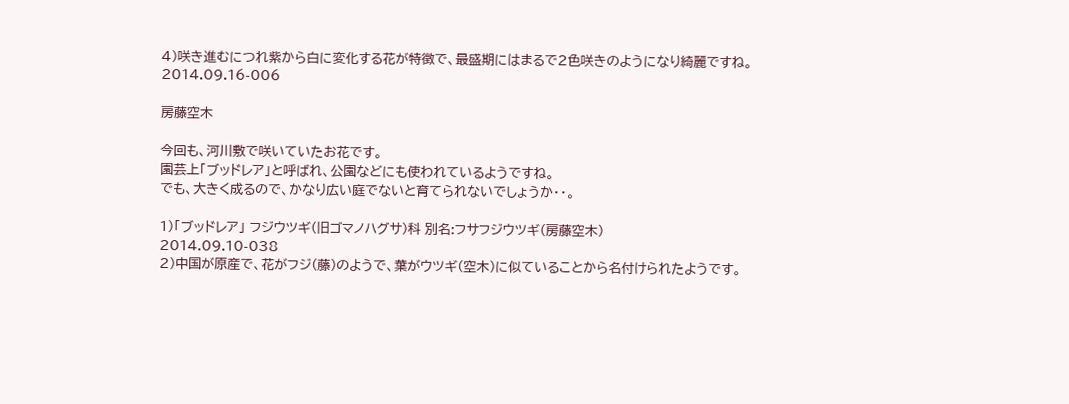4)咲き進むにつれ紫から白に変化する花が特徴で、最盛期にはまるで2色咲きのようになり綺麗ですね。
2014.09.16-006

房藤空木

今回も、河川敷で咲いていたお花です。
園芸上「ブッドレア」と呼ばれ、公園などにも使われているようですね。
でも、大きく成るので、かなり広い庭でないと育てられないでしょうか・・。

1)「ブッドレア」 フジウツギ(旧ゴマノハグサ)科 別名:フサフジウツギ(房藤空木)
2014.09.10-038
2)中国が原産で、花がフジ(藤)のようで、葉がウツギ(空木)に似ていることから名付けられたようです。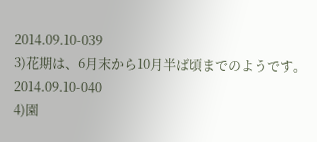2014.09.10-039
3)花期は、6月末から10月半ば頃までのようです。
2014.09.10-040
4)園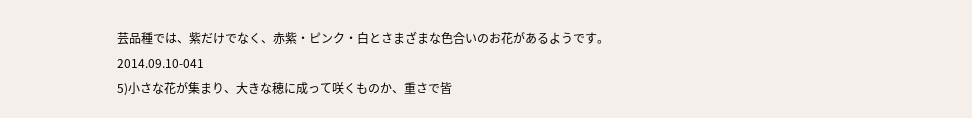芸品種では、紫だけでなく、赤紫・ピンク・白とさまざまな色合いのお花があるようです。
2014.09.10-041
5)小さな花が集まり、大きな穂に成って咲くものか、重さで皆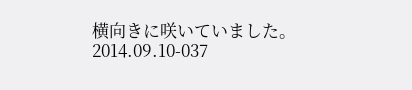横向きに咲いていました。
2014.09.10-037